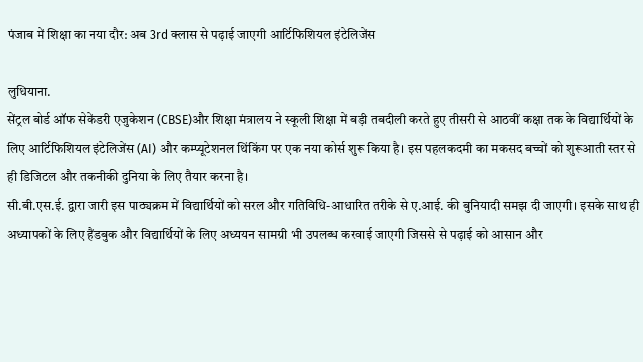पंजाब में शिक्षा का नया दौर: अब 3rd क्लास से पढ़ाई जाएगी आर्टिफिशियल इंटेलिजेंस

लुधियाना.
सेंट्रल बोर्ड ऑफ सेकेंडरी एजुकेशन (CBSE)और शिक्षा मंत्रालय ने स्कूली शिक्षा में बड़ी तबदीली करते हुए तीसरी से आठवीं कक्षा तक के विद्यार्थियों के लिए आर्टिफिशियल इंटेलिजेंस (AI) और कम्प्यूटेशनल थिंकिंग पर एक नया कोर्स शुरू किया है। इस पहलकदमी का मकसद बच्चों को शुरूआती स्तर से ही डिजिटल और तकनीकी दुनिया के लिए तैयार करना है।
सी.बी.एस.ई. द्वारा जारी इस पाठ्यक्रम में विद्यार्थियों को सरल और गतिविधि-आधारित तरीके से ए.आई. की बुनियादी समझ दी जाएगी। इसके साथ ही अध्यापकों के लिए हैंडबुक और विद्यार्थियों के लिए अध्ययन सामग्री भी उपलब्ध करवाई जाएगी जिससे से पढ़ाई को आसान और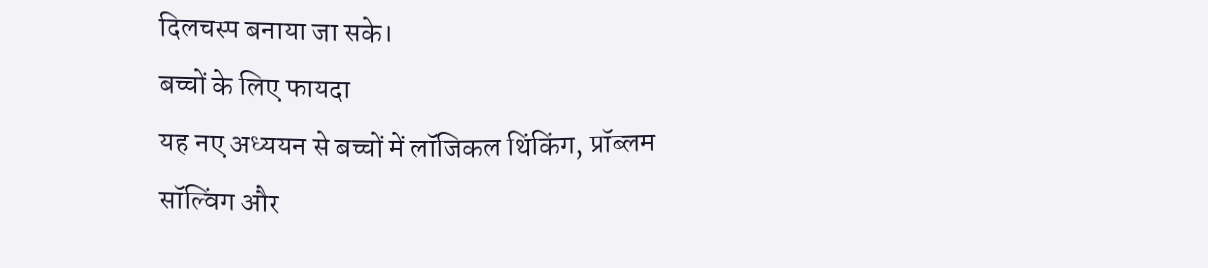दिलचस्प बनाया जा सके।
बच्चों के लिए फायदा
यह नए अध्ययन से बच्चों में लॉजिकल थिंकिंग, प्रॉब्लम सॉल्विंग और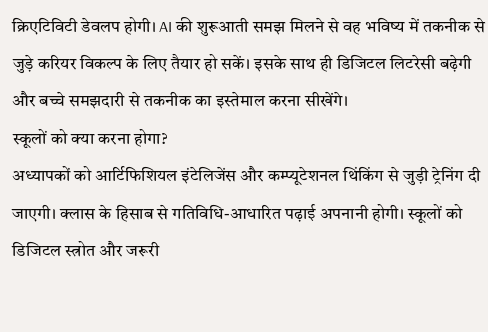क्रिएटिविटी डेवलप होगी। AI की शुरूआती समझ मिलने से वह भविष्य में तकनीक से जुड़े करियर विकल्प के लिए तैयार हो सकें। इसके साथ ही डिजिटल लिटरेसी बढ़ेगी और बच्चे समझदारी से तकनीक का इस्तेमाल करना सीखेंगे।
स्कूलों को क्या करना होगा?
अध्यापकों को आर्टिफिशियल इंटेलिजेंस और कम्प्यूटेशनल थिंकिंग से जुड़ी ट्रेनिंग दी जाएगी। क्लास के हिसाब से गतिविधि-आधारित पढ़ाई अपनानी होगी। स्कूलों को डिजिटल स्त्रोत और जरूरी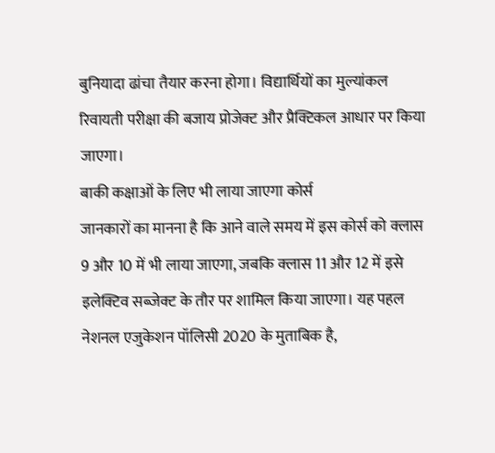बुनियादा ढांचा तैयार करना होगा। विद्यार्थियों का मुल्यांकल रिवायती परीक्षा की बजाय प्रोजेक्ट और प्रैक्टिकल आधार पर किया जाएगा।
बाकी कक्षाओं के लिए भी लाया जाएगा कोर्स
जानकारों का मानना है कि आने वाले समय में इस कोर्स को क्लास 9 और 10 में भी लाया जाएगा, जबकि क्लास 11 और 12 में इसे इलेक्टिव सब्जेक्ट के तौर पर शामिल किया जाएगा। यह पहल नेशनल एजुकेशन पॉलिसी 2020 के मुताबिक है,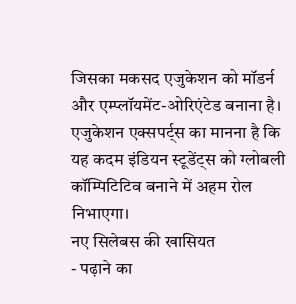जिसका मकसद एजुकेशन को मॉडर्न और एम्प्लॉयमेंट-ओरिएंटेड बनाना है। एजुकेशन एक्सपर्ट्स का मानना है कि यह कदम इंडियन स्टूडेंट्स को ग्लोबली कॉम्पिटिटिव बनाने में अहम रोल निभाएगा।
नए सिलेबस की खासियत
- पढ़ाने का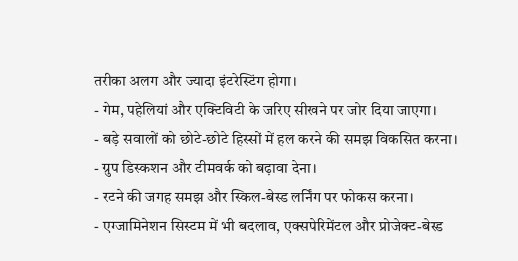तरीका अलग और ज्यादा इंटरेस्टिंग होगा।
- गेम, पहेलियां और एक्टिविटी के जरिए सीखने पर जोर दिया जाएगा।
- बड़े सवालों को छोटे-छोटे हिस्सों में हल करने की समझ विकसित करना।
- ग्रुप डिस्कशन और टीमवर्क को बढ़ावा देना।
- रटने की जगह समझ और स्किल-बेस्ड लर्निंग पर फोकस करना।
- एग्जामिनेशन सिस्टम में भी बदलाव, एक्सपेरिमेंटल और प्रोजेक्ट-बेस्ड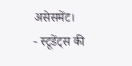असेसमेंट।
- स्टूडेंट्स की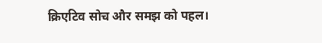क्रिएटिव सोच और समझ को पहल।